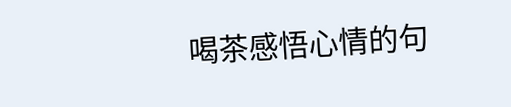喝茶感悟心情的句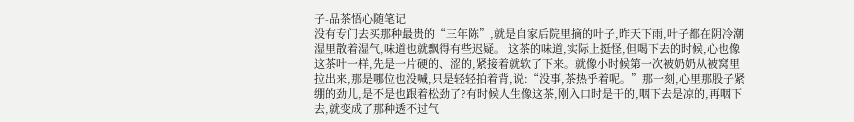子-品茶悟心随笔记
没有专门去买那种最贵的“三年陈”,就是自家后院里摘的叶子,昨天下雨,叶子都在阴冷潮湿里散着湿气,味道也就飘得有些迟疑。 这茶的味道,实际上挺怪,但喝下去的时候,心也像这茶叶一样,先是一片硬的、涩的,紧接着就软了下来。就像小时候第一次被奶奶从被窝里拉出来,那是哪位也没喊,只是轻轻拍着背,说:“没事,茶热乎着呢。”那一刻,心里那股子紧绷的劲儿,是不是也跟着松劲了?有时候人生像这茶,刚入口时是干的,咽下去是凉的,再咽下去,就变成了那种透不过气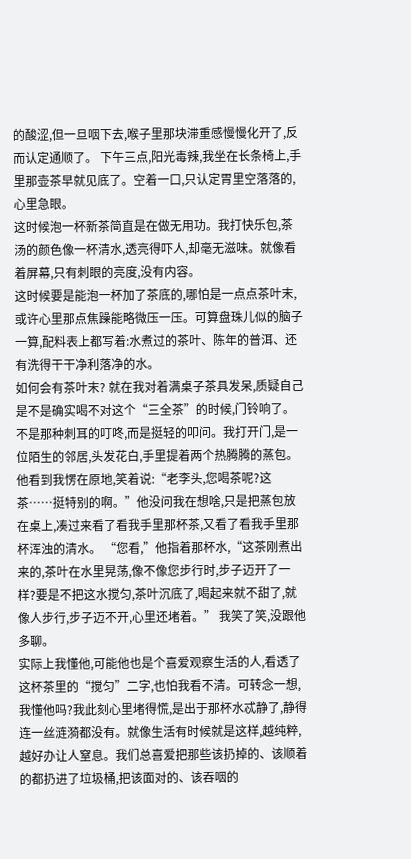的酸涩,但一旦咽下去,喉子里那块滞重感慢慢化开了,反而认定通顺了。 下午三点,阳光毒辣,我坐在长条椅上,手里那壶茶早就见底了。空着一口,只认定胃里空落落的,心里急眼。
这时候泡一杯新茶简直是在做无用功。我打快乐包,茶汤的颜色像一杯清水,透亮得吓人,却毫无滋味。就像看着屏幕,只有刺眼的亮度,没有内容。
这时候要是能泡一杯加了茶底的,哪怕是一点点茶叶末,或许心里那点焦躁能略微压一压。可算盘珠儿似的脑子一算,配料表上都写着:水煮过的茶叶、陈年的普洱、还有洗得干干净利落净的水。
如何会有茶叶末? 就在我对着满桌子茶具发呆,质疑自己是不是确实喝不对这个“三全茶”的时候,门铃响了。
不是那种刺耳的叮咚,而是挺轻的叩问。我打开门,是一位陌生的邻居,头发花白,手里提着两个热腾腾的蒸包。他看到我愣在原地,笑着说:“老李头,您喝茶呢?这茶……挺特别的啊。”他没问我在想啥,只是把蒸包放在桌上,凑过来看了看我手里那杯茶,又看了看我手里那杯浑浊的清水。 “您看,”他指着那杯水,“这茶刚煮出来的,茶叶在水里晃荡,像不像您步行时,步子迈开了一样?要是不把这水搅匀,茶叶沉底了,喝起来就不甜了,就像人步行,步子迈不开,心里还堵着。” 我笑了笑,没跟他多聊。
实际上我懂他,可能他也是个喜爱观察生活的人,看透了这杯茶里的“搅匀”二字,也怕我看不清。可转念一想,我懂他吗?我此刻心里堵得慌,是出于那杯水忒静了,静得连一丝涟漪都没有。就像生活有时候就是这样,越纯粹,越好办让人窒息。我们总喜爱把那些该扔掉的、该顺着的都扔进了垃圾桶,把该面对的、该吞咽的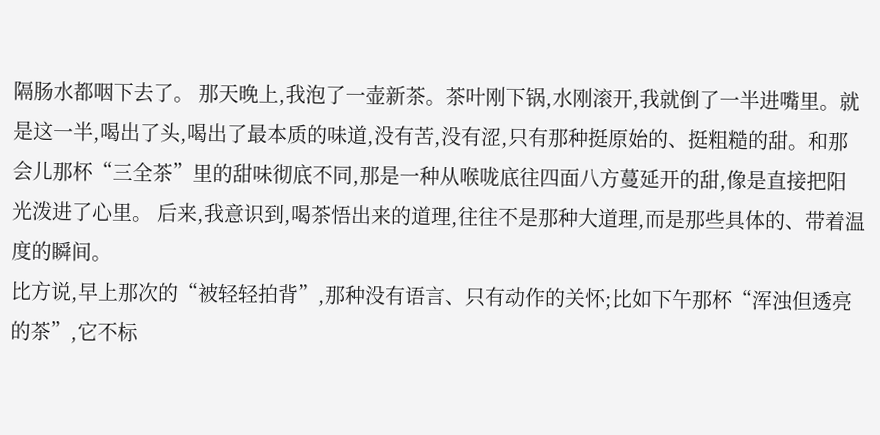隔肠水都咽下去了。 那天晚上,我泡了一壶新茶。茶叶刚下锅,水刚滚开,我就倒了一半进嘴里。就是这一半,喝出了头,喝出了最本质的味道,没有苦,没有涩,只有那种挺原始的、挺粗糙的甜。和那会儿那杯“三全茶”里的甜味彻底不同,那是一种从喉咙底往四面八方蔓延开的甜,像是直接把阳光泼进了心里。 后来,我意识到,喝茶悟出来的道理,往往不是那种大道理,而是那些具体的、带着温度的瞬间。
比方说,早上那次的“被轻轻拍背”,那种没有语言、只有动作的关怀;比如下午那杯“浑浊但透亮的茶”,它不标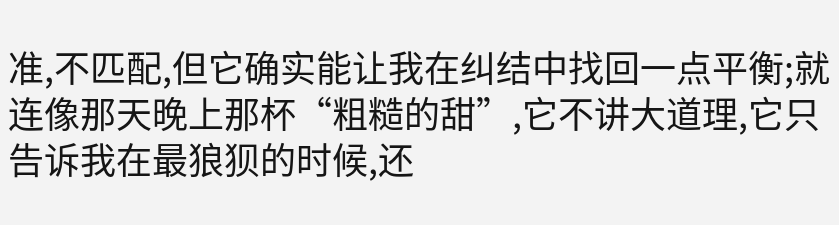准,不匹配,但它确实能让我在纠结中找回一点平衡;就连像那天晚上那杯“粗糙的甜”,它不讲大道理,它只告诉我在最狼狈的时候,还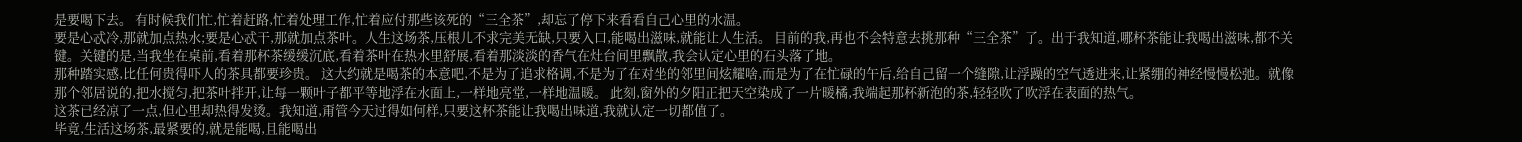是要喝下去。 有时候我们忙,忙着赶路,忙着处理工作,忙着应付那些该死的“三全茶”,却忘了停下来看看自己心里的水温。
要是心忒冷,那就加点热水;要是心忒干,那就加点茶叶。人生这场茶,压根儿不求完美无缺,只要入口,能喝出滋味,就能让人生活。 目前的我,再也不会特意去挑那种“三全茶”了。出于我知道,哪杯茶能让我喝出滋味,都不关键。关键的是,当我坐在桌前,看着那杯茶缓缓沉底,看着茶叶在热水里舒展,看着那淡淡的香气在灶台间里飘散,我会认定心里的石头落了地。
那种踏实感,比任何贵得吓人的茶具都要珍贵。 这大约就是喝茶的本意吧,不是为了追求格调,不是为了在对坐的邻里间炫耀啥,而是为了在忙碌的午后,给自己留一个缝隙,让浮躁的空气透进来,让紧绷的神经慢慢松弛。就像那个邻居说的,把水搅匀,把茶叶拌开,让每一颗叶子都平等地浮在水面上,一样地亮堂,一样地温暖。 此刻,窗外的夕阳正把天空染成了一片暖橘,我端起那杯新泡的茶,轻轻吹了吹浮在表面的热气。
这茶已经凉了一点,但心里却热得发烫。我知道,甭管今天过得如何样,只要这杯茶能让我喝出味道,我就认定一切都值了。
毕竟,生活这场茶,最紧要的,就是能喝,且能喝出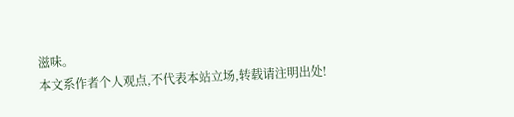滋味。
本文系作者个人观点,不代表本站立场,转载请注明出处!